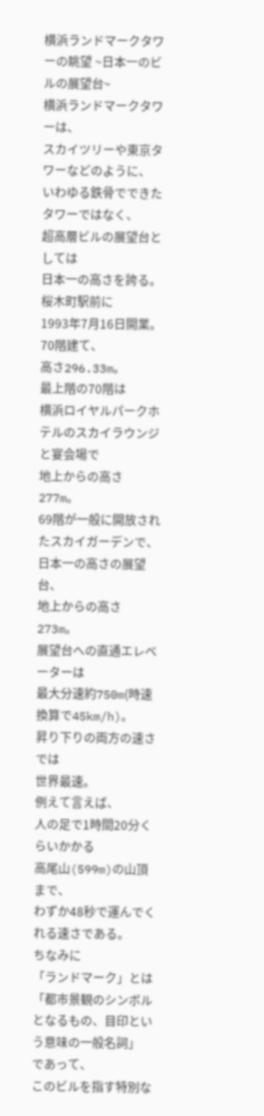横浜ランドマークタワーの眺望 ~日本一のビルの展望台~
横浜ランドマークタワーは、
スカイツリーや東京タワーなどのように、
いわゆる鉄骨でできたタワーではなく、
超高層ビルの展望台としては
日本一の高さを誇る。
桜木町駅前に
1993年7月16日開業。
70階建て、
高さ296.33m。
最上階の70階は
横浜ロイヤルパークホテルのスカイラウンジと宴会場で
地上からの高さ
277m。
69階が一般に開放されたスカイガーデンで、
日本一の高さの展望台、
地上からの高さ
273m。
展望台への直通エレベーターは
最大分速約750m(時速換算で45km/h)。
昇り下りの両方の速さでは
世界最速。
例えて言えば、
人の足で1時間20分くらいかかる
高尾山(599m)の山頂まで、
わずか48秒で運んでくれる速さである。
ちなみに
「ランドマーク」とは
「都市景観のシンボルとなるもの、目印という意味の一般名詞」
であって、
このビルを指す特別な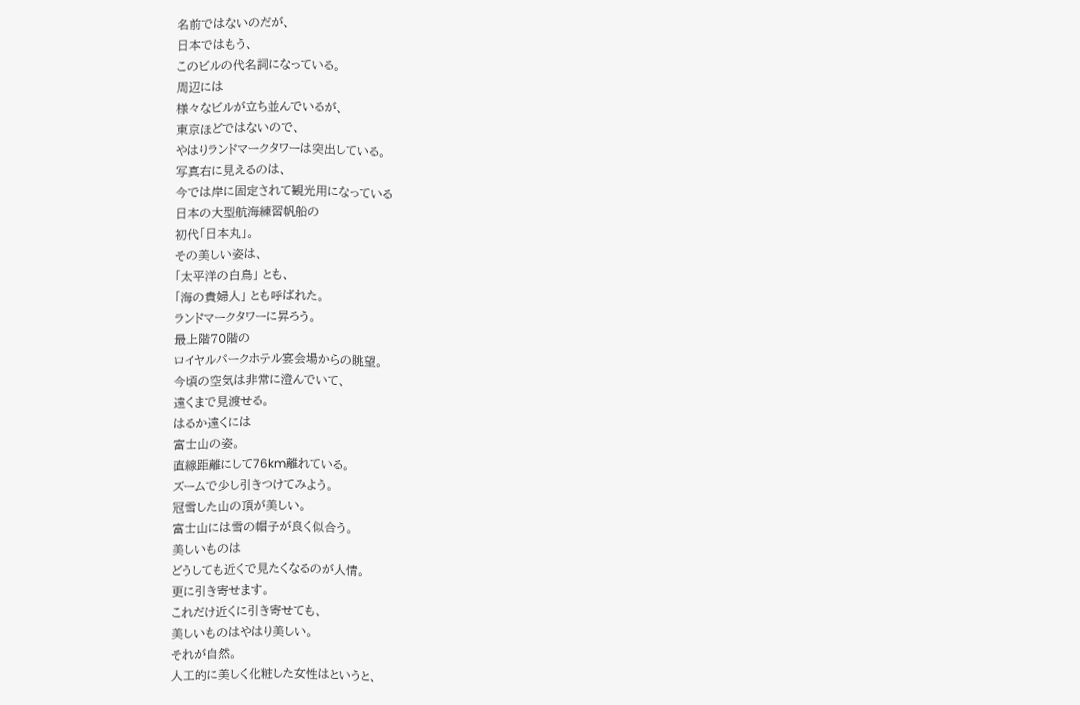名前ではないのだが、
日本ではもう、
このビルの代名詞になっている。
周辺には
様々なビルが立ち並んでいるが、
東京ほどではないので、
やはりランドマークタワーは突出している。
写真右に見えるのは、
今では岸に固定されて観光用になっている
日本の大型航海練習帆船の
初代「日本丸」。
その美しい姿は、
「太平洋の白鳥」 とも、
「海の貴婦人」 とも呼ばれた。
ランドマークタワーに昇ろう。
最上階70階の
ロイヤルパークホテル宴会場からの眺望。
今頃の空気は非常に澄んでいて、
遠くまで見渡せる。
はるか遠くには
富士山の姿。
直線距離にして76km離れている。
ズームで少し引きつけてみよう。
冠雪した山の頂が美しい。
富士山には雪の帽子が良く似合う。
美しいものは
どうしても近くで見たくなるのが人情。
更に引き寄せます。
これだけ近くに引き寄せても、
美しいものはやはり美しい。
それが自然。
人工的に美しく化粧した女性はというと、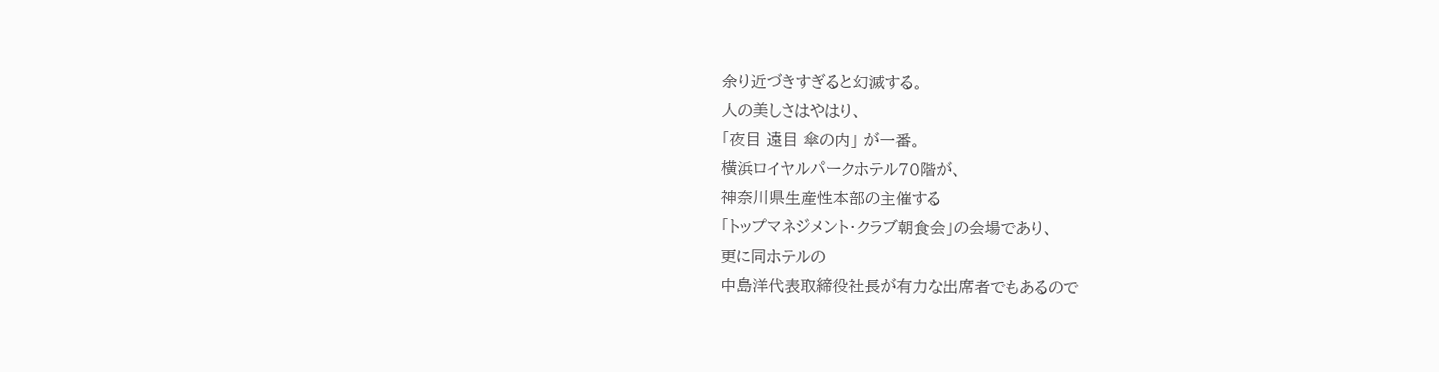余り近づきすぎると幻滅する。
人の美しさはやはり、
「夜目 遠目 傘の内」 が一番。
横浜ロイヤルパークホテル70階が、
神奈川県生産性本部の主催する
「トップマネジメント・クラブ朝食会」の会場であり、
更に同ホテルの
中島洋代表取締役社長が有力な出席者でもあるので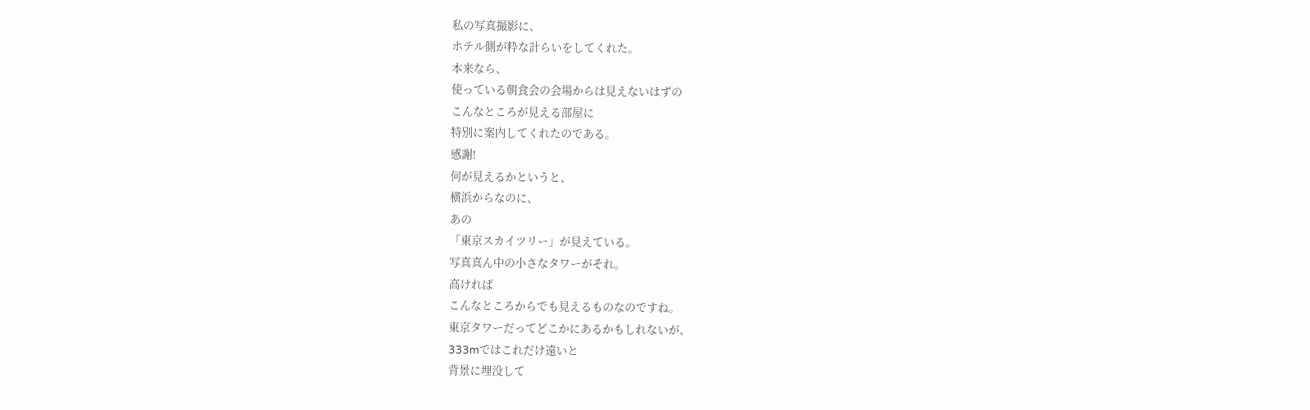私の写真撮影に、
ホテル側が粋な計らいをしてくれた。
本来なら、
使っている朝食会の会場からは見えないはずの
こんなところが見える部屋に
特別に案内してくれたのである。
感謝!
何が見えるかというと、
横浜からなのに、
あの
「東京スカイツリー」が見えている。
写真真ん中の小さなタワーがそれ。
高ければ
こんなところからでも見えるものなのですね。
東京タワーだってどこかにあるかもしれないが、
333mではこれだけ遠いと
背景に埋没して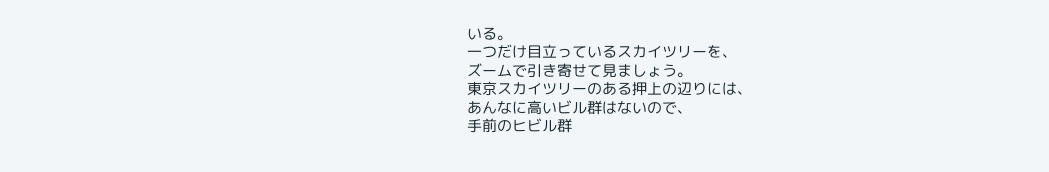いる。
一つだけ目立っているスカイツリーを、
ズームで引き寄せて見ましょう。
東京スカイツリーのある押上の辺りには、
あんなに高いビル群はないので、
手前のヒビル群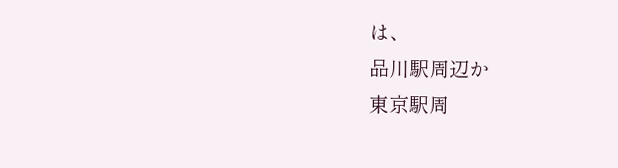は、
品川駅周辺か
東京駅周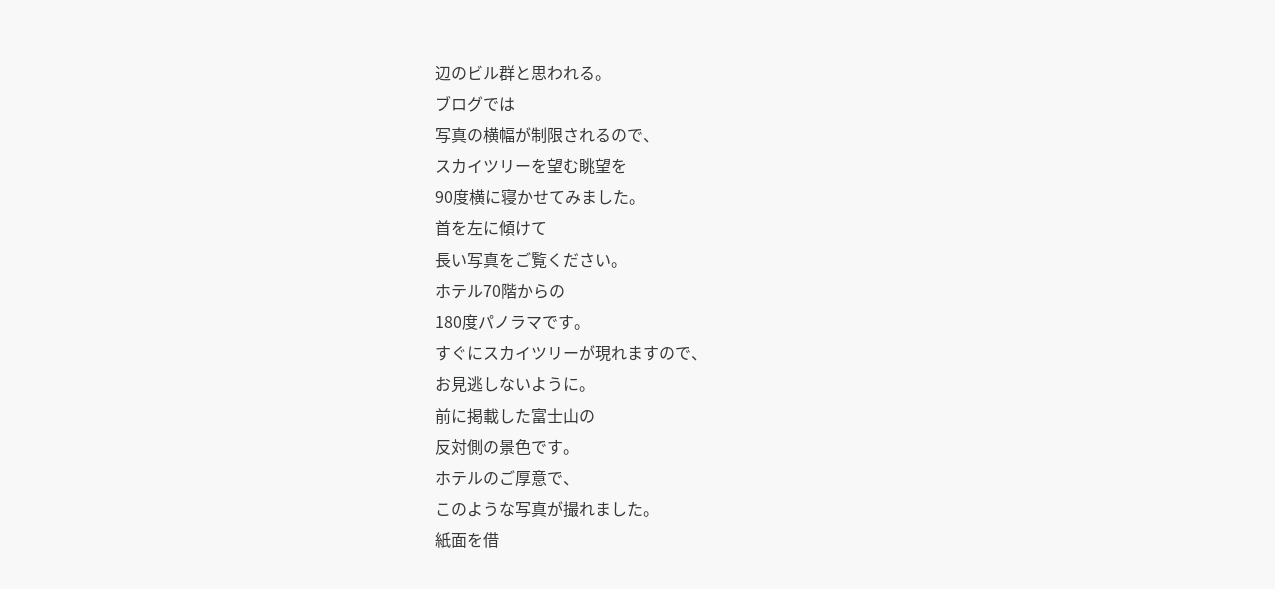辺のビル群と思われる。
ブログでは
写真の横幅が制限されるので、
スカイツリーを望む眺望を
90度横に寝かせてみました。
首を左に傾けて
長い写真をご覧ください。
ホテル70階からの
180度パノラマです。
すぐにスカイツリーが現れますので、
お見逃しないように。
前に掲載した富士山の
反対側の景色です。
ホテルのご厚意で、
このような写真が撮れました。
紙面を借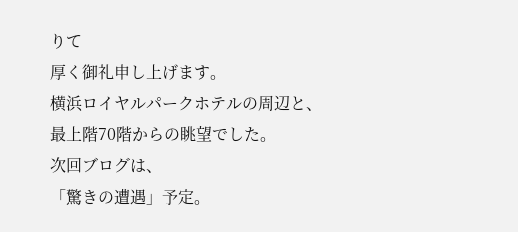りて
厚く御礼申し上げます。
横浜ロイヤルパークホテルの周辺と、
最上階70階からの眺望でした。
次回ブログは、
「驚きの遭遇」予定。